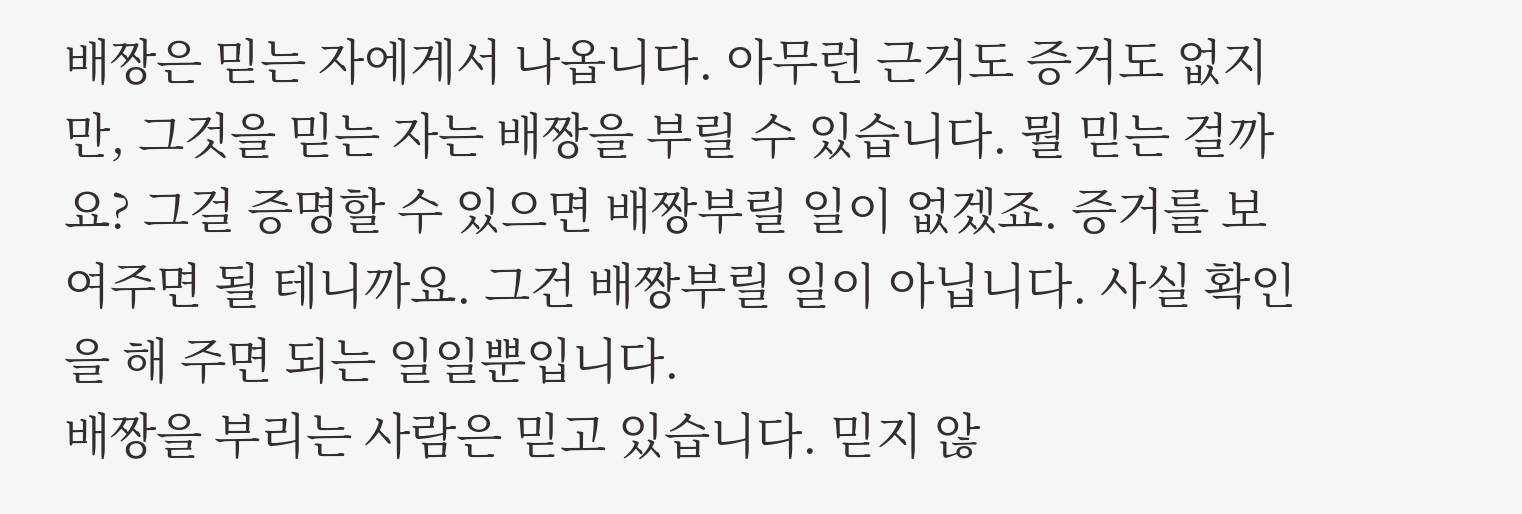배짱은 믿는 자에게서 나옵니다. 아무런 근거도 증거도 없지만, 그것을 믿는 자는 배짱을 부릴 수 있습니다. 뭘 믿는 걸까요? 그걸 증명할 수 있으면 배짱부릴 일이 없겠죠. 증거를 보여주면 될 테니까요. 그건 배짱부릴 일이 아닙니다. 사실 확인을 해 주면 되는 일일뿐입니다.
배짱을 부리는 사람은 믿고 있습니다. 믿지 않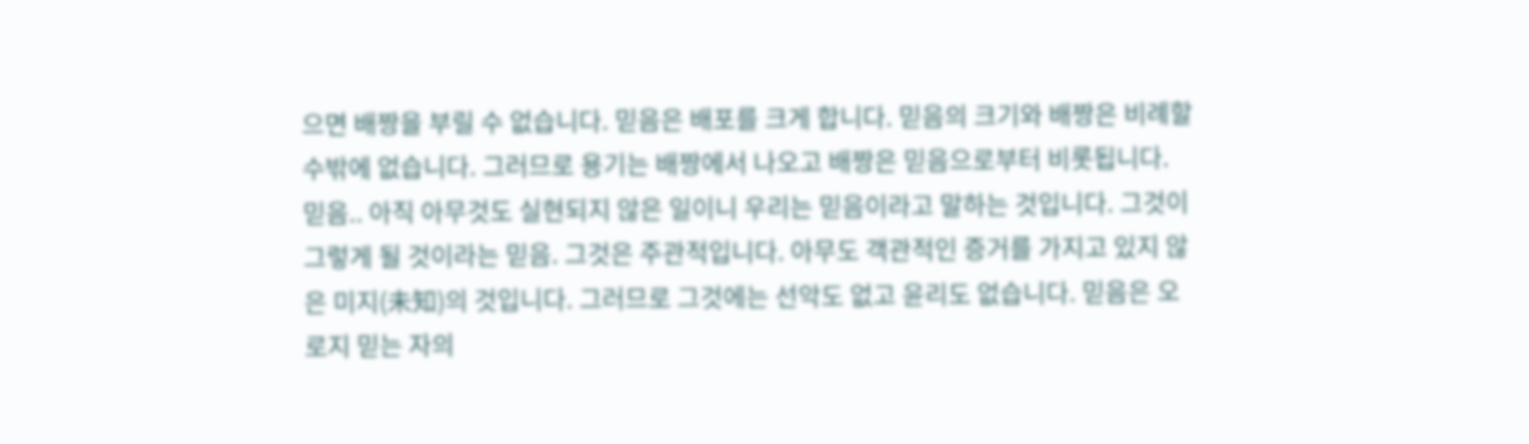으면 배짱을 부릴 수 없습니다. 믿음은 배포를 크게 합니다. 믿음의 크기와 배짱은 비례할 수밖에 없습니다. 그러므로 용기는 배짱에서 나오고 배짱은 믿음으로부터 비롯됩니다.
믿음.. 아직 아무것도 실현되지 않은 일이니 우리는 믿음이라고 말하는 것입니다. 그것이 그렇게 될 것이라는 믿음. 그것은 주관적입니다. 아무도 객관적인 증거를 가지고 있지 않은 미지(未知)의 것입니다. 그러므로 그것에는 선악도 없고 윤리도 없습니다. 믿음은 오로지 믿는 자의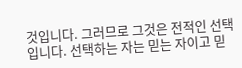것입니다. 그러므로 그것은 전적인 선택입니다. 선택하는 자는 믿는 자이고 믿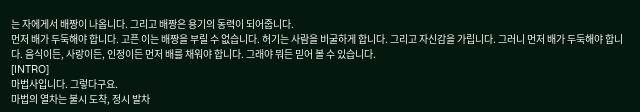는 자에게서 배짱이 나옵니다. 그리고 배짱은 용기의 동력이 되어줍니다.
먼저 배가 두둑해야 합니다. 고픈 이는 배짱을 부릴 수 없습니다. 허기는 사람을 비굴하게 합니다. 그리고 자신감을 가립니다. 그러니 먼저 배가 두둑해야 합니다. 음식이든, 사랑이든, 인정이든 먼저 배를 채워야 합니다. 그래야 뭐든 믿어 볼 수 있습니다.
[INTRO]
마법사입니다. 그렇다구요.
마법의 열차는 불시 도착, 정시 발차